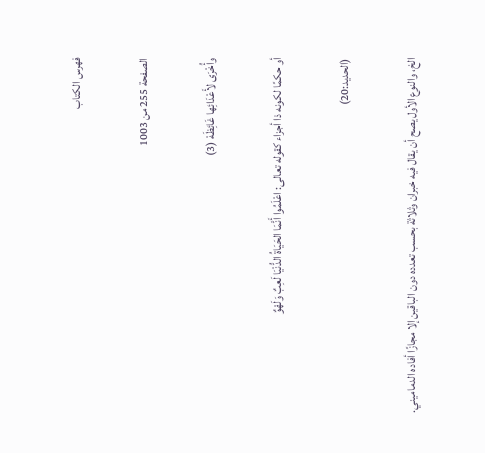فهرس الكتاب

الصفحة 255 من 1003

وأُخْرَى لأَعْدَائِها غَائِظَهْ (3)

أو حكمًا لكونه ذا أجزاء كقوله تعالى: اعْلَمُوا أَنَّمَا الحَيَاةُ الدُّنْيَا لَعِبٌ وَلَهْوٌ

(الحديد:20)

الخ، والنوع الأول يصح أن يقال فيه خبران وثلاثة بحسب تعدده دون الباقين إلا مجازًا أفاده الدماميني.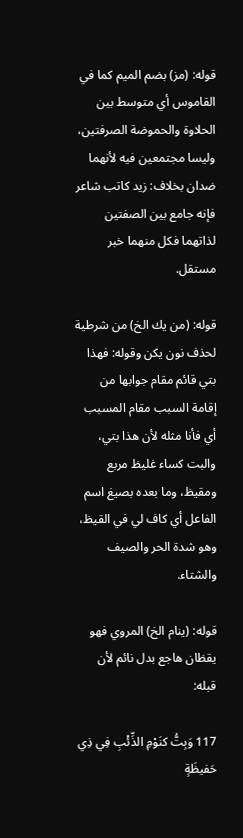قوله: (مز) بضم الميم كما في القاموس أي متوسط بين الحلاوة والحموضة الصرفتين، وليسا مجتمعين فيه لأنهما ضدان بخلاف: زيد كاتب شاعر فإنه جامع بين الصفتين لذاتهما فكل منهما خبر مستقل.

قوله: (من يك الخ) من شرطية لحذف نون يكن وقوله: فهذا بتي قائم مقام جوابها من إقامة السبب مقام المسبب أي فأنا مثله لأن هذا بتي، والبت كساء غليظ مربع ومقيظ، وما بعده بصيغ اسم الفاعل أي كاف لي في القيظ، وهو شدة الحر والصيف والشتاء.

قوله: (ينام الخ) المروي فهو يقظان هاجع بدل نائم لأن قبله:

117 وَبِتُّ كنَوْمِ الذِّئْبِ فِي ذِي حَفيظَةٍ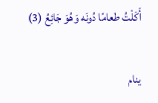أَكَلْتُ طعامًا دُونَه وَهُوَ جَائِعُ (3)

ينام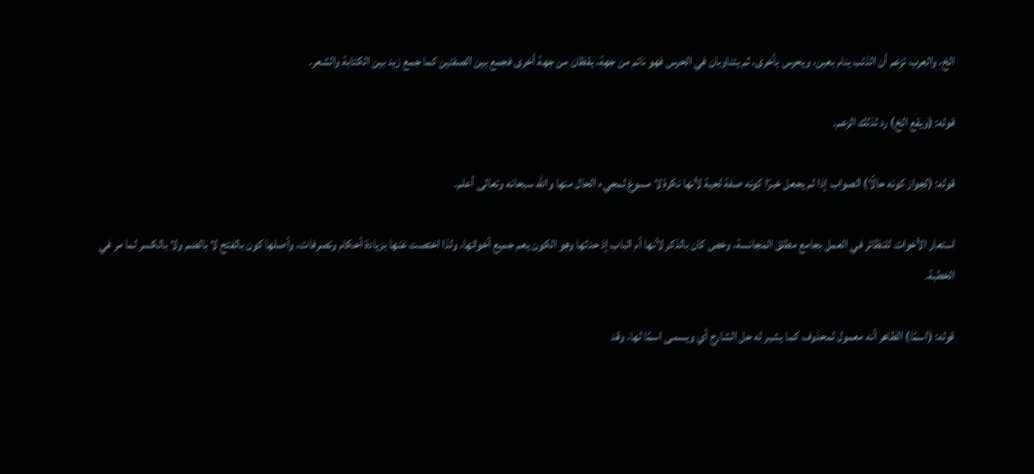الخ، والعرب تزعم أن الذئب ينام بعين، ويحرس بأخرى، ثم يتناوبان في الحرس فهو نائم من جهة، يقظان من جهة أخرى فجمع بين الصفتين كما جمع زيد بين الكتابة والشعر.

قوله: (ويقع الخ) رد لذلك الزعم.

قوله: (لجواز كونه حالًا) الصواب إذا لم يجعل خبرًا كونه صفة لحية لأنها نكرة لا مسوغ لمجيء الحال منها والله سبحانه وتعالى أعلم.

استعار الأخوات للنظائر في العمل بجامع مطلق المجانسة، وخص كان بالذكر لأنها أم الباب إذ حدثها وهو الكون يعم جميع أخواتها، ولذا اختصت عنها بزيادة أحكام وتصرفات، وأصلها كون بالفتح لا بالضم ولا بالكسر لما مر في الخطبة.

قوله: (اسمًا) الظاهر أنه معمول لمحذوف كما يشير له حل الشارح أي ويسمى اسمًا لها، وقد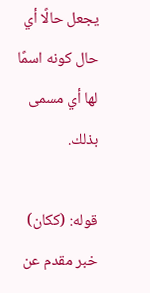يجعل حالًا أي حال كونه اسمًا لها أي مسمى بذلك.

قوله: (ككان) خبر مقدم عن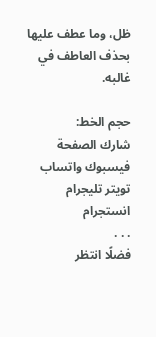ظل، وما عطف عليها بحذف العاطف في غالبه.

حجم الخط:
شارك الصفحة
فيسبوك واتساب تويتر تليجرام انستجرام
. . .
فضلًا انتظر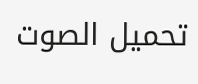تحميل الصوت